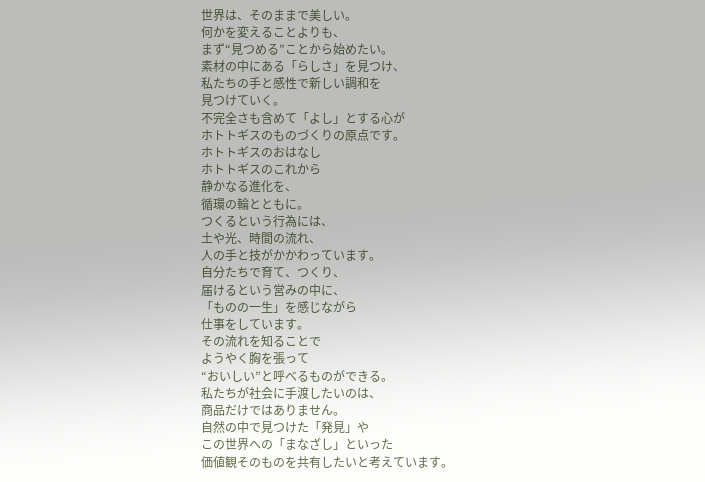世界は、そのままで美しい。
何かを変えることよりも、
まず“見つめる”ことから始めたい。
素材の中にある「らしさ」を見つけ、
私たちの手と感性で新しい調和を
見つけていく。
不完全さも含めて「よし」とする心が
ホトトギスのものづくりの原点です。
ホトトギスのおはなし
ホトトギスのこれから
静かなる進化を、
循環の輪とともに。
つくるという行為には、
土や光、時間の流れ、
人の手と技がかかわっています。
自分たちで育て、つくり、
届けるという営みの中に、
「ものの一生」を感じながら
仕事をしています。
その流れを知ることで
ようやく胸を張って
“おいしい”と呼べるものができる。
私たちが社会に手渡したいのは、
商品だけではありません。
自然の中で見つけた「発見」や
この世界への「まなざし」といった
価値観そのものを共有したいと考えています。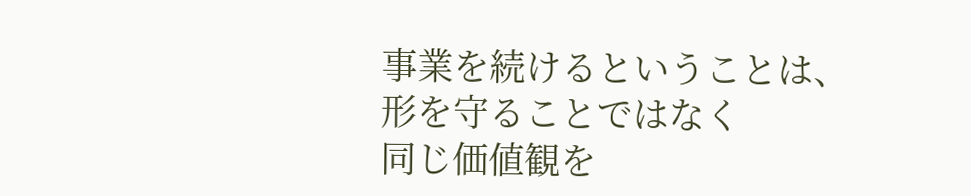事業を続けるということは、
形を守ることではなく
同じ価値観を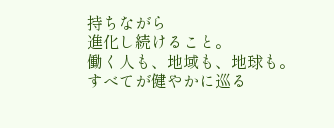持ちながら
進化し続けること。
働く人も、地域も、地球も。
すべてが健やかに巡る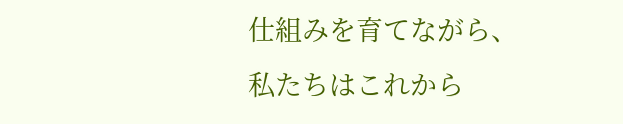仕組みを育てながら、
私たちはこれから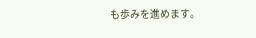も歩みを進めます。